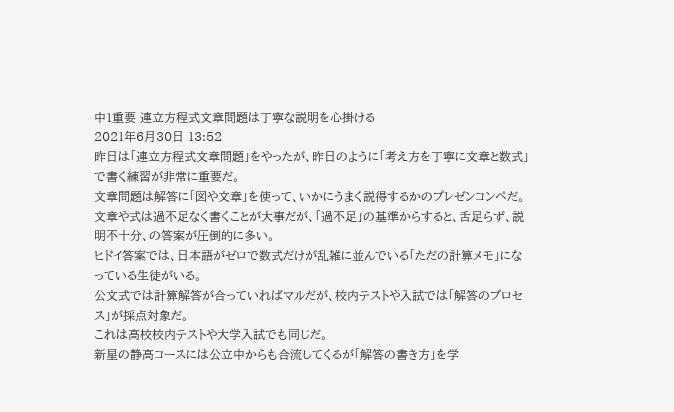中1重要 連立方程式文章問題は丁寧な説明を心掛ける
2021年6月30日 13:52
昨日は「連立方程式文章問題」をやったが、昨日のように「考え方を丁寧に文章と数式」で書く練習が非常に重要だ。
文章問題は解答に「図や文章」を使って、いかにうまく説得するかのプレゼンコンペだ。
文章や式は過不足なく書くことが大事だが、「過不足」の基準からすると、舌足らず、説明不十分、の答案が圧倒的に多い。
ヒドイ答案では、日本語がゼロで数式だけが乱雑に並んでいる「ただの計算メモ」になっている生徒がいる。
公文式では計算解答が合っていればマルだが、校内テストや入試では「解答のプロセス」が採点対象だ。
これは高校校内テストや大学入試でも同じだ。
新星の静高コースには公立中からも合流してくるが「解答の書き方」を学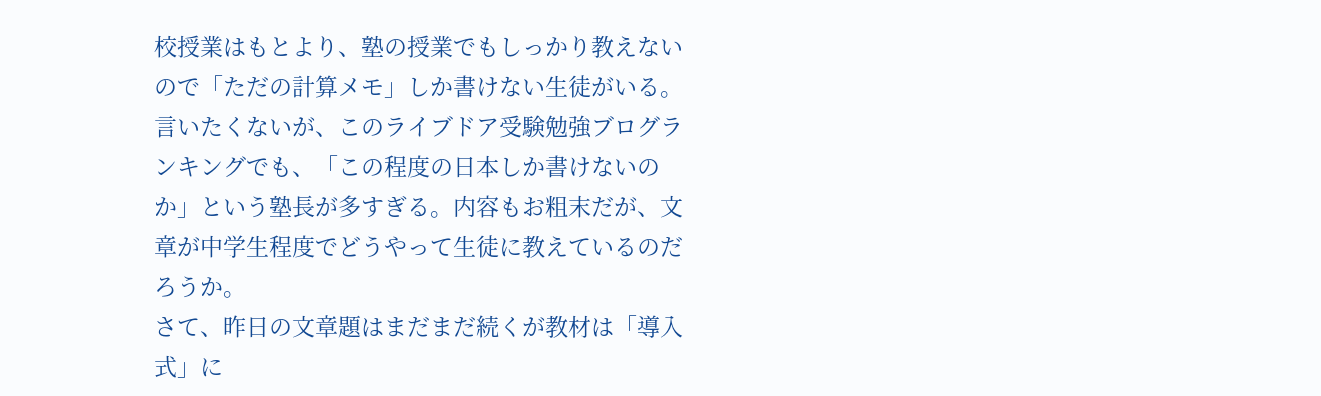校授業はもとより、塾の授業でもしっかり教えないので「ただの計算メモ」しか書けない生徒がいる。
言いたくないが、このライブドア受験勉強ブログランキングでも、「この程度の日本しか書けないのか」という塾長が多すぎる。内容もお粗末だが、文章が中学生程度でどうやって生徒に教えているのだろうか。
さて、昨日の文章題はまだまだ続くが教材は「導入式」に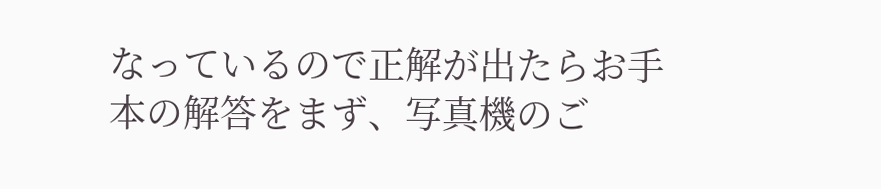なっているので正解が出たらお手本の解答をまず、写真機のご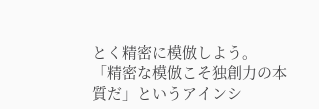とく精密に模倣しよう。
「精密な模倣こそ独創力の本質だ」というアインシ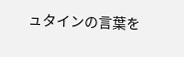ュタインの言葉を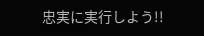忠実に実行しよう!!